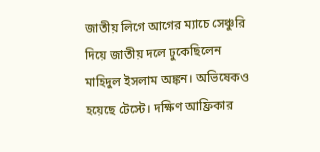জাতীয় লিগে আগের ম্যাচে সেঞ্চুরি দিয়ে জাতীয় দলে ঢুকেছিলেন মাহিদুল ইসলাম অঙ্কন। অভিষেকও হয়েছে টেস্টে। দক্ষিণ আফ্রিকার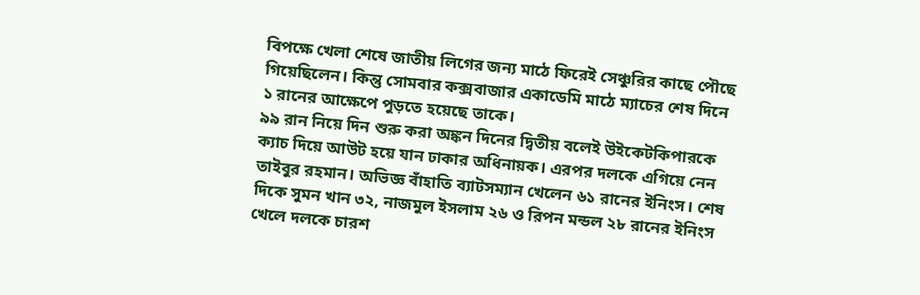বিপক্ষে খেলা শেষে জাতীয় লিগের জন্য মাঠে ফিরেই সেঞ্চুরির কাছে পৌছে গিয়েছিলেন। কিন্তু সোমবার কক্সবাজার একাডেমি মাঠে ম্যাচের শেষ দিনে ১ রানের আক্ষেপে পুড়তে হয়েছে তাকে।
৯৯ রান নিয়ে দিন শুরু করা অঙ্কন দিনের দ্বিতীয় বলেই উইকেটকিপারকে ক্যাচ দিয়ে আউট হয়ে যান ঢাকার অধিনায়ক। এরপর দলকে এগিয়ে নেন তাইবুর রহমান। অভিজ্ঞ বাঁহাতি ব্যাটসম্যান খেলেন ৬১ রানের ইনিংস। শেষ দিকে সুমন খান ৩২, নাজমুল ইসলাম ২৬ ও রিপন মন্ডল ২৮ রানের ইনিংস খেলে দলকে চারশ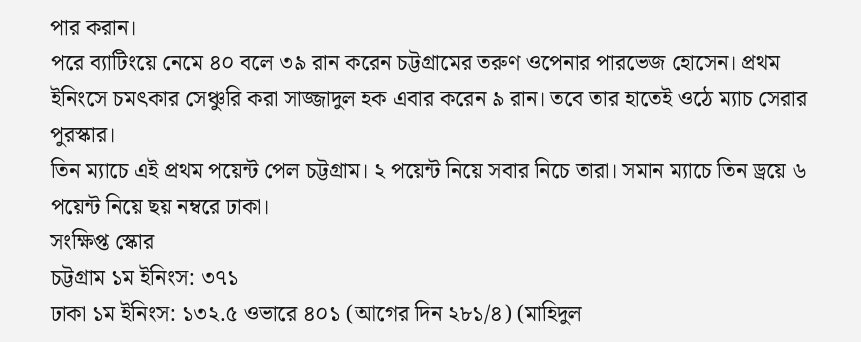পার করান।
পরে ব্যাটিংয়ে নেমে ৪০ বলে ৩৯ রান করেন চট্টগ্রামের তরুণ ওপেনার পারভেজ হোসেন। প্রথম ইনিংসে চমৎকার সেঞ্চুরি করা সাজ্জাদুল হক এবার করেন ৯ রান। তবে তার হাতেই ওঠে ম্যাচ সেরার পুরস্কার।
তিন ম্যাচে এই প্রথম পয়েন্ট পেল চট্টগ্রাম। ২ পয়েন্ট নিয়ে সবার নিচে তারা। সমান ম্যাচে তিন ড্রয়ে ৬ পয়েন্ট নিয়ে ছয় নম্বরে ঢাকা।
সংক্ষিপ্ত স্কোর
চট্টগ্রাম ১ম ইনিংস: ৩৭১
ঢাকা ১ম ইনিংস: ১৩২.৫ ওভারে ৪০১ (আগের দিন ২৮১/৪) (মাহিদুল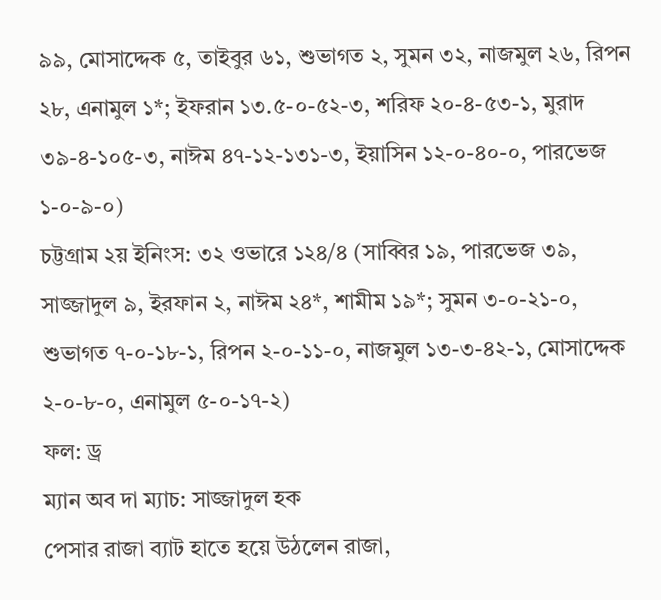৯৯, মোসাদ্দেক ৫, তাইবুর ৬১, শুভাগত ২, সুমন ৩২, নাজমুল ২৬, রিপন ২৮, এনামুল ১*; ইফরান ১৩.৫-০-৫২-৩, শরিফ ২০-৪-৫৩-১, মুরাদ ৩৯-৪-১০৫-৩, নাঈম ৪৭-১২-১৩১-৩, ইয়াসিন ১২-০-৪০-০, পারভেজ ১-০-৯-০)
চট্টগ্রাম ২য় ইনিংস: ৩২ ওভারে ১২৪/৪ (সাব্বির ১৯, পারভেজ ৩৯, সাজ্জাদুল ৯, ইরফান ২, নাঈম ২৪*, শামীম ১৯*; সুমন ৩-০-২১-০, শুভাগত ৭-০-১৮-১, রিপন ২-০-১১-০, নাজমুল ১৩-৩-৪২-১, মোসাদ্দেক ২-০-৮-০, এনামুল ৫-০-১৭-২)
ফল: ড্র
ম্যান অব দা ম্যাচ: সাজ্জাদুল হক
পেসার রাজা ব্যাট হাতে হয়ে উঠলেন রাজা,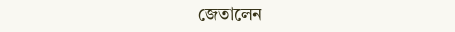জেতালেন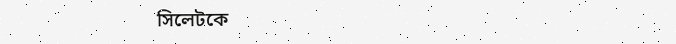সিলেটকে